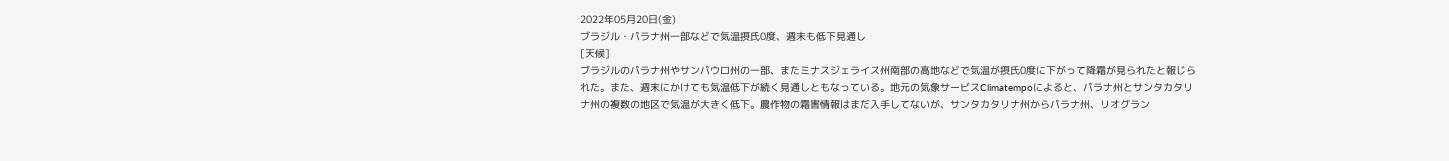2022年05月20日(金)
ブラジル・パラナ州一部などで気温摂氏0度、週末も低下見通し
[天候]
ブラジルのパラナ州やサンパウロ州の一部、またミナスジェライス州南部の高地などで気温が摂氏0度に下がって降霜が見られたと報じられた。また、週末にかけても気温低下が続く見通しともなっている。地元の気象サービスClimatempoによると、パラナ州とサンタカタリナ州の複数の地区で気温が大きく低下。農作物の霜害情報はまだ入手してないが、サンタカタリナ州からパラナ州、リオグラン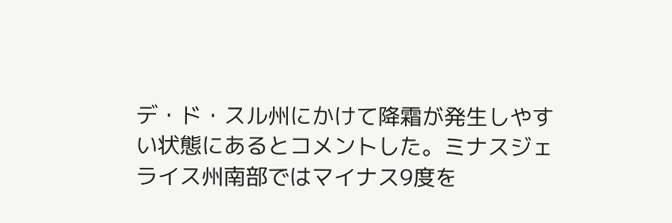デ・ド・スル州にかけて降霜が発生しやすい状態にあるとコメントした。ミナスジェライス州南部ではマイナス9度を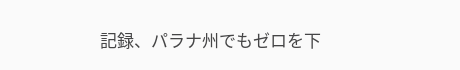記録、パラナ州でもゼロを下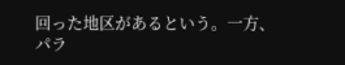回った地区があるという。一方、パラ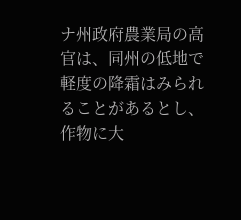ナ州政府農業局の高官は、同州の低地で軽度の降霜はみられることがあるとし、作物に大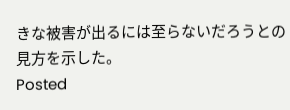きな被害が出るには至らないだろうとの見方を示した。
Posted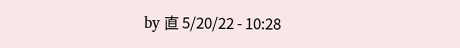by 直 5/20/22 - 10:28